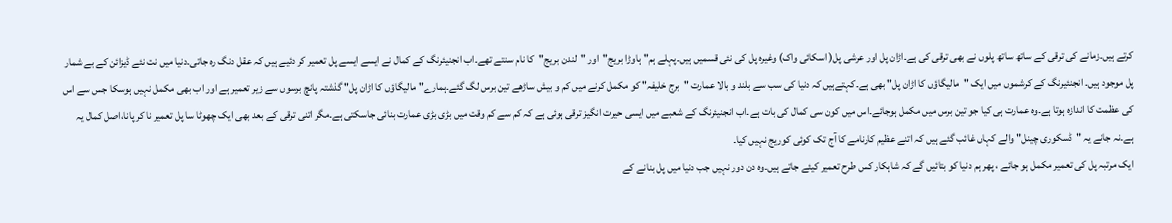کرتے ہیں۔زمانے کی ترقی کے ساتھ ساتھ پلوں نے بھی ترقی کی ہے۔اڑان پل اور عرشی پل( اسکائی واک) وغیرہ پل کی نئی قسمیں ہیں۔پہلے ہم"ہاوڑا بریج"اور "لندن بریج"کا نام سنتے تھے۔اب انجنیئرنگ کے کمال نے ایسے ایسے پل تعمیر کر دئیے ہیں کہ عقل دنگ رہ جاتی۔دنیا میں نت نئے ڈیزائن کے بے شمار پل موجود ہیں۔ انجنئیرنگ کے کرشموں میں ایک "مالیگاؤں کا اڑان پل" بھی ہے۔کہتےہیں کہ دنیا کی سب سے بلند و بالا عمارت "برج خلیفہ" کو مکمل کرنے میں کم و بیش ساڑھے تین برس لگ گئے۔ہمارے" مالیگاؤں کا اڑان پل" گذشتہ پانچ برسوں سے زیر تعمیر ہے اور اب بھی مکمل نہیں ہوسکا جس سے اس کی عظمت کا اندازہ ہوتا ہے۔وہ عمارت ہی کیا جو تین برس میں مکمل ہوجائے۔اس میں کون سی کمال کی بات ہے۔اب انجنیئرنگ کے شعبے میں ایسی حیرت انگیز ترقی ہوئی ہے کہ کم سے کم وقت میں بڑی بڑی عمارت بنائی جاسکتی ہے۔مگر اتنی ترقی کے بعد بھی ایک چھوٹا سا پل تعمیر نا کر پانا،اصل کمال یہ ہے۔نہ جانے یہ "ڈسکوری چینل" والے کہاں غائب گئے ہیں کہ اتنے عظیم کارنامے کا آج تک کوئی کوریج نہیں کیا۔
ایک مرتبہ پل کی تعمیر مکمل ہو جائے ، پھر ہم دنیا کو بتائیں گے کہ شاہکار کس طرح تعمیر کیئے جاتے ہیں۔وہ دن دور نہیں جب دنیا میں پل بنانے کے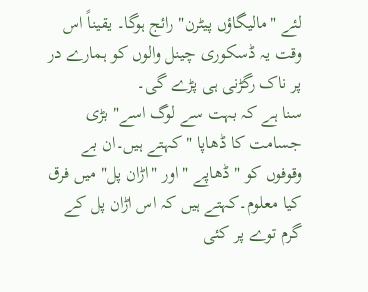لئے "مالیگاؤں پیٹرن" رائج ہوگا۔ یقیناً اس وقت یہ ڈسکوری چینل والوں کو ہمارے در پر ناک رگڑنی ہی پڑے گی۔
سنا ہے کہ بہت سے لوگ اسے" بڑی جسامت کا ڈھاپا "کہتے ہیں۔ان بے وقوفوں کو "ڈھاپے "اور "اڑان پل" میں فرق کیا معلوم۔کہتے ہیں کہ اس اڑان پل کے گرم توے پر کئی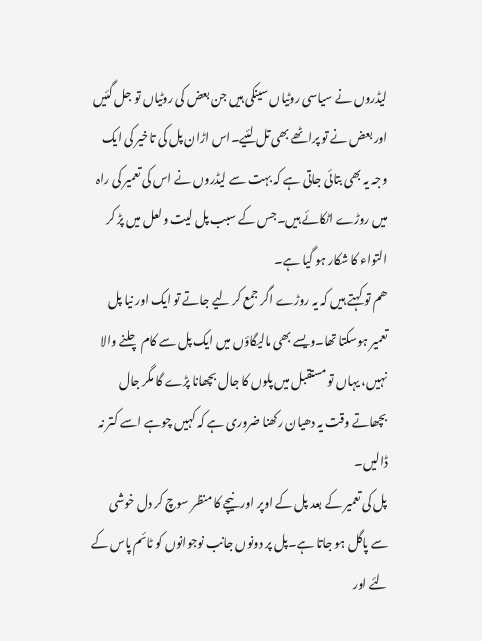لیڈروں نے سیاسی روٹیاں سینکی ہیں جن بعض کی روٹیاں تو جل گئیں اور بعض نے تو پراٹھے بھی تل لئیے۔اس اڑان پل کی تاخیر کی ایک وجہ یہ بھی بتائی جاتی ہے کہ بہت سے لیڈروں نے اس کی تعمیر کی راہ میں روڑے اٹکائے ہیں۔جس کے سبب پل لیت ولعل میں پڑ کر التواء کا شکار ہو گیا ہے۔
ھم تو کہتے ہیں کہ یہ روڑے اگر جمع کر لیے جاتے تو ایک اور نیا پل تعمیر ہوسکتا تھا۔ویسے بھی مالیگاؤں میں ایک پل سے کام چلنے والا نہیں، یہاں تو مستقبل میں پلوں کا جال بچھانا پڑے گا مگر جال بچھاتے وقت یہ دھیان رکھنا ضروری ہے کہ کہیں چوہے اسے کتر نہ ڈالیں۔
پل کی تعمیر کے بعد پل کے اوپر اور نیچے کا منظر سوچ کر دل خوشی سے پاگل ہو جاتا ہے۔پل پر دونوں جانب نوجوانوں کو ٹائم پاس کے لئے اور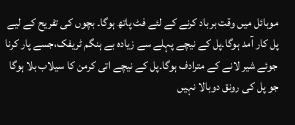موبائل میں وقت برباد کرنے کے لئے فٹ پاتھ ہوگا۔ بچوں کی تفریح کے لیے پل کار آمد ہوگا۔پل کے نیچے پہلے سے زیادہ بے ہنگم ٹریفک،جسے پار کرنا جوئے شیر لانے کے مترادف ہوگا۔پل کے نیچے اتی کرمن کا سیلاب بلا ہوگا جو پل کی رونق دوبالا نہیں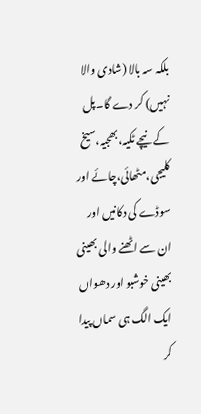بلکہ سہ بالا (شادی والا نہیں) کر دے گا۔پل کے نیچے ٹکیہ،بھجیہ،سیخ کلیجی،مٹھائی،چائے اور سوڈے کی دکانیں اور ان سے اٹھنے والی بھینی بھینی خوشبو اور دھواں ایک الگ ہی سماں پیدا کر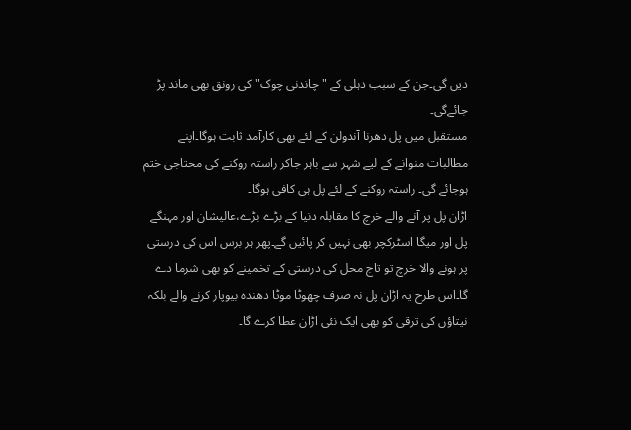دیں گی۔جن کے سبب دہلی کے "چاندنی چوک" کی رونق بھی ماند پڑ جائےگی۔
مستقبل میں پل دھرنا آندولن کے لئے بھی کارآمد ثابت ہوگا۔اپنے مطالبات منوانے کے لیے شہر سے باہر جاکر راستہ روکنے کی محتاجی ختم ہوجائے گی۔ راستہ روکنے کے لئے پل ہی کافی ہوگا۔
اڑان پل پر آنے والے خرچ کا مقابلہ دنیا کے بڑے بڑے،عالیشان اور مہنگے پل اور میگا اسٹرکچر بھی نہیں کر پائیں گے۔پھر ہر برس اس کی درستی پر ہونے والا خرچ تو تاج محل کی درستی کے تخمینے کو بھی شرما دے گا۔اس طرح یہ اڑان پل نہ صرف چھوٹا موٹا دھندہ بیوپار کرنے والے بلکہ نیتاؤں کی ترقی کو بھی ایک نئی اڑان عطا کرے گا۔